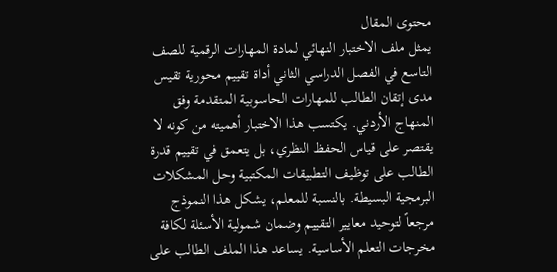محتوى المقال
يمثل ملف الاختبار النهائي لمادة المهارات الرقمية للصف التاسع في الفصل الدراسي الثاني أداة تقييم محورية تقيس مدى إتقان الطالب للمهارات الحاسوبية المتقدمة وفق المنهاج الأردني. يكتسب هذا الاختبار أهميته من كونه لا يقتصر على قياس الحفظ النظري، بل يتعمق في تقييم قدرة الطالب على توظيف التطبيقات المكتبية وحل المشكلات البرمجية البسيطة. بالنسبة للمعلم، يشكل هذا النموذج مرجعاً لتوحيد معايير التقييم وضمان شمولية الأسئلة لكافة مخرجات التعلم الأساسية. يساعد هذا الملف الطالب على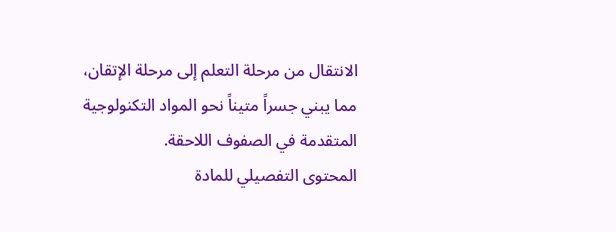الانتقال من مرحلة التعلم إلى مرحلة الإتقان، مما يبني جسراً متيناً نحو المواد التكنولوجية المتقدمة في الصفوف اللاحقة.
المحتوى التفصيلي للمادة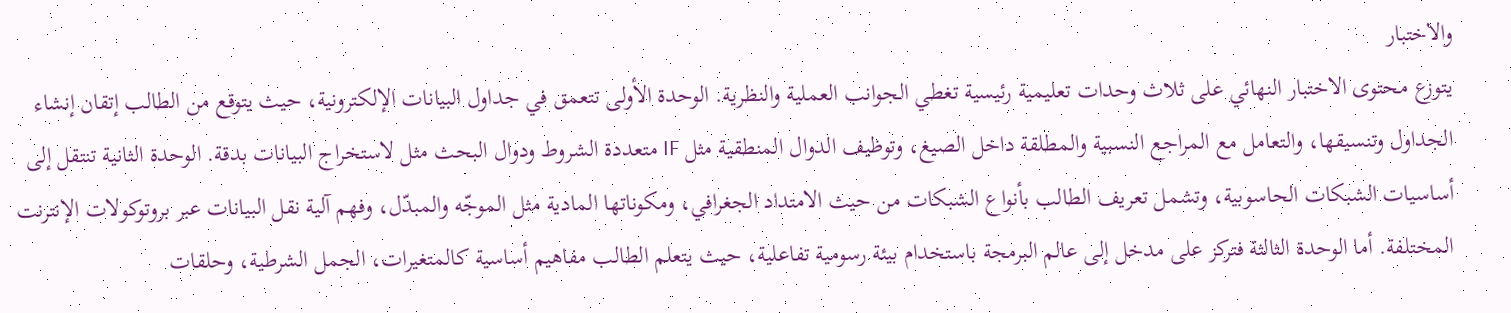والاختبار
يتوزع محتوى الاختبار النهائي على ثلاث وحدات تعليمية رئيسية تغطي الجوانب العملية والنظرية. الوحدة الأولى تتعمق في جداول البيانات الإلكترونية، حيث يتوقع من الطالب إتقان إنشاء الجداول وتنسيقها، والتعامل مع المراجع النسبية والمطلقة داخل الصيغ، وتوظيف الدوال المنطقية مثل IF متعددة الشروط ودوال البحث مثل لاستخراج البيانات بدقة. الوحدة الثانية تنتقل إلى أساسيات الشبكات الحاسوبية، وتشمل تعريف الطالب بأنواع الشبكات من حيث الامتداد الجغرافي، ومكوناتها المادية مثل الموجّه والمبدّل، وفهم آلية نقل البيانات عبر بروتوكولات الإنترنت المختلفة. أما الوحدة الثالثة فتركز على مدخل إلى عالم البرمجة باستخدام بيئة رسومية تفاعلية، حيث يتعلم الطالب مفاهيم أساسية كالمتغيرات، الجمل الشرطية، وحلقات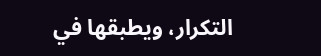التكرار، ويطبقها في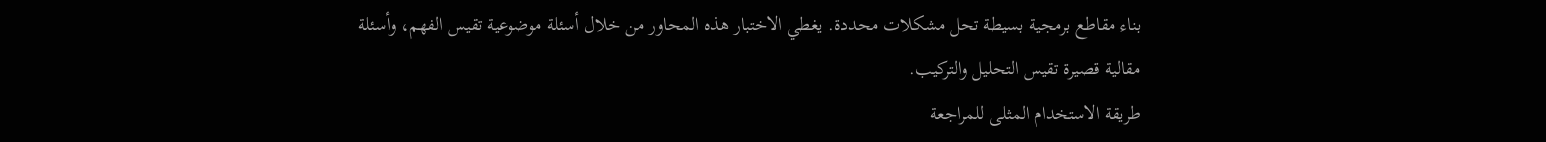بناء مقاطع برمجية بسيطة تحل مشكلات محددة. يغطي الاختبار هذه المحاور من خلال أسئلة موضوعية تقيس الفهم، وأسئلة مقالية قصيرة تقيس التحليل والتركيب.
طريقة الاستخدام المثلى للمراجعة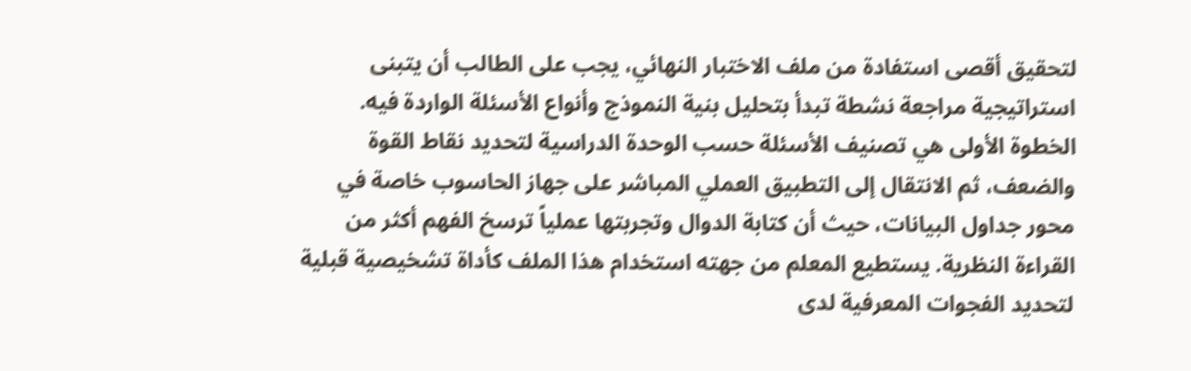لتحقيق أقصى استفادة من ملف الاختبار النهائي، يجب على الطالب أن يتبنى استراتيجية مراجعة نشطة تبدأ بتحليل بنية النموذج وأنواع الأسئلة الواردة فيه. الخطوة الأولى هي تصنيف الأسئلة حسب الوحدة الدراسية لتحديد نقاط القوة والضعف، ثم الانتقال إلى التطبيق العملي المباشر على جهاز الحاسوب خاصة في محور جداول البيانات، حيث أن كتابة الدوال وتجربتها عملياً ترسخ الفهم أكثر من القراءة النظرية. يستطيع المعلم من جهته استخدام هذا الملف كأداة تشخيصية قبلية لتحديد الفجوات المعرفية لدى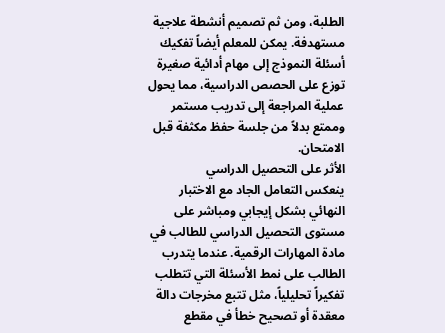الطلبة، ومن ثم تصميم أنشطة علاجية مستهدفة. يمكن للمعلم أيضاً تفكيك أسئلة النموذج إلى مهام أدائية صغيرة توزع على الحصص الدراسية، مما يحول عملية المراجعة إلى تدريب مستمر وممتع بدلاً من جلسة حفظ مكثفة قبل الامتحان.
الأثر على التحصيل الدراسي
ينعكس التعامل الجاد مع الاختبار النهائي بشكل إيجابي ومباشر على مستوى التحصيل الدراسي للطالب في مادة المهارات الرقمية. عندما يتدرب الطالب على نمط الأسئلة التي تتطلب تفكيراً تحليلياً، مثل تتبع مخرجات دالة معقدة أو تصحيح خطأ في مقطع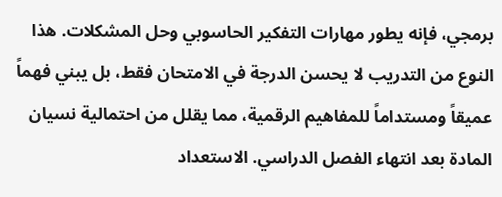برمجي، فإنه يطور مهارات التفكير الحاسوبي وحل المشكلات. هذا النوع من التدريب لا يحسن الدرجة في الامتحان فقط، بل يبني فهماً عميقاً ومستداماً للمفاهيم الرقمية، مما يقلل من احتمالية نسيان المادة بعد انتهاء الفصل الدراسي. الاستعداد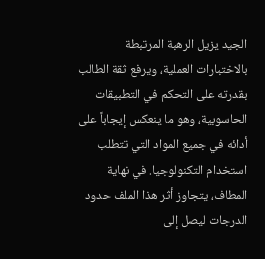الجيد يزيل الرهبة المرتبطة بالاختبارات العملية، ويرفع ثقة الطالب بقدرته على التحكم في التطبيقات الحاسوبية، وهو ما ينعكس إيجاباً على أدائه في جميع المواد التي تتطلب استخدام التكنولوجيا. في نهاية المطاف، يتجاوز أثر هذا الملف حدود الدرجات ليصل إلى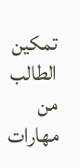تمكين الطالب من مهارات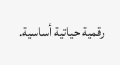رقمية حياتية أساسية.